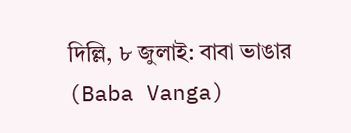দিল্লি, ৮ জুলাই: বাবা ভাঙার (Baba Vanga)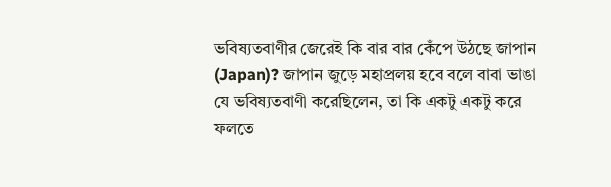ভবিষ্যতবাণীর জেরেই কি বার বার কেঁপে উঠছে জাপান (Japan)? জাপান জুড়ে মহাপ্রলয় হবে বলে বাবা ভাঙা যে ভবিষ্যতবাণী করেছিলেন, তা কি একটু একটু করে ফলতে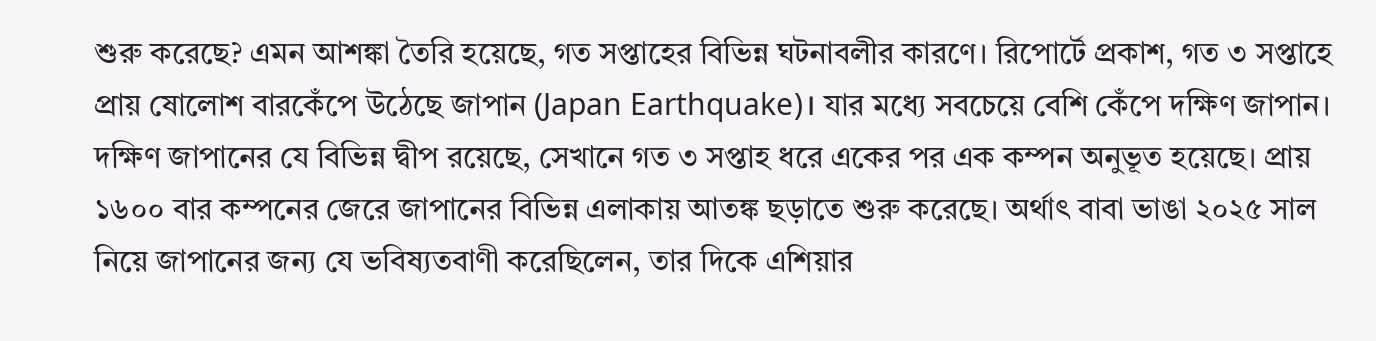শুরু করেছে? এমন আশঙ্কা তৈরি হয়েছে, গত সপ্তাহের বিভিন্ন ঘটনাবলীর কারণে। রিপোর্টে প্রকাশ, গত ৩ সপ্তাহে প্রায় ষোলোশ বারকেঁপে উঠেছে জাপান (Japan Earthquake)। যার মধ্যে সবচেয়ে বেশি কেঁপে দক্ষিণ জাপান। দক্ষিণ জাপানের যে বিভিন্ন দ্বীপ রয়েছে, সেখানে গত ৩ সপ্তাহ ধরে একের পর এক কম্পন অনুভূত হয়েছে। প্রায় ১৬০০ বার কম্পনের জেরে জাপানের বিভিন্ন এলাকায় আতঙ্ক ছড়াতে শুরু করেছে। অর্থাৎ বাবা ভাঙা ২০২৫ সাল নিয়ে জাপানের জন্য যে ভবিষ্যতবাণী করেছিলেন, তার দিকে এশিয়ার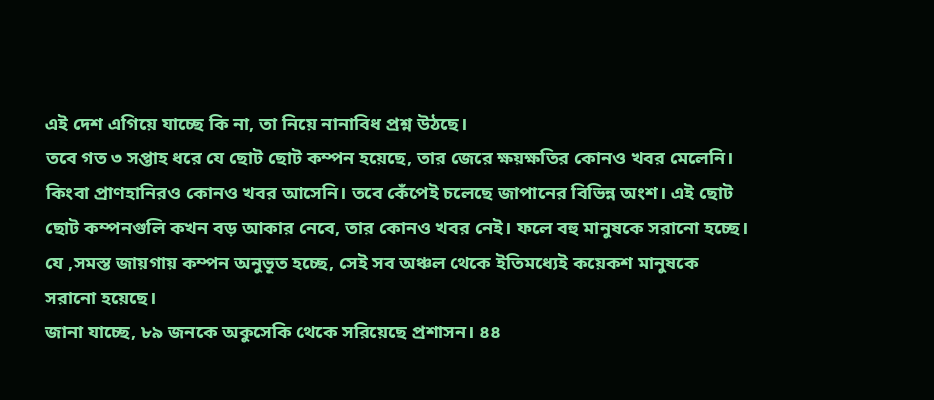এই দেশ এগিয়ে যাচ্ছে কি না, তা নিয়ে নানাবিধ প্রশ্ন উঠছে।
তবে গত ৩ সপ্তাহ ধরে যে ছোট ছোট কম্পন হয়েছে, তার জেরে ক্ষয়ক্ষতির কোনও খবর মেলেনি। কিংবা প্রাণহানিরও কোনও খবর আসেনি। তবে কেঁপেই চলেছে জাপানের বিভিন্ন অংশ। এই ছোট ছোট কম্পনগুলি কখন বড় আকার নেবে, তার কোনও খবর নেই। ফলে বহু মানুষকে সরানো হচ্ছে। যে ,সমস্ত জায়গায় কম্পন অনুভূত হচ্ছে, সেই সব অঞ্চল থেকে ইতিমধ্যেই কয়েকশ মানুষকে সরানো হয়েছে।
জানা যাচ্ছে, ৮৯ জনকে অকুসেকি থেকে সরিয়েছে প্রশাসন। ৪৪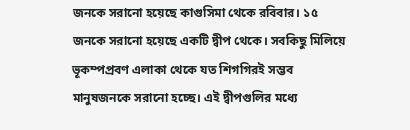জনকে সরানো হয়েছে কাগুসিমা থেকে রবিবার। ১৫ জনকে সরানো হয়েছে একটি দ্বীপ থেকে। সবকিছু মিলিয়ে ভূকম্পপ্রবণ এলাকা থেকে যত শিগগিরই সম্ভব মানুষজনকে সরানো হচ্ছে। এই দ্বীপগুলির মধ্যে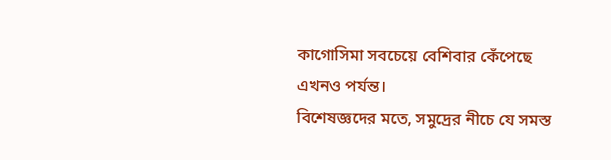কাগোসিমা সবচেয়ে বেশিবার কেঁপেছে এখনও পর্যন্ত।
বিশেষজ্ঞদের মতে, সমুদ্রের নীচে যে সমস্ত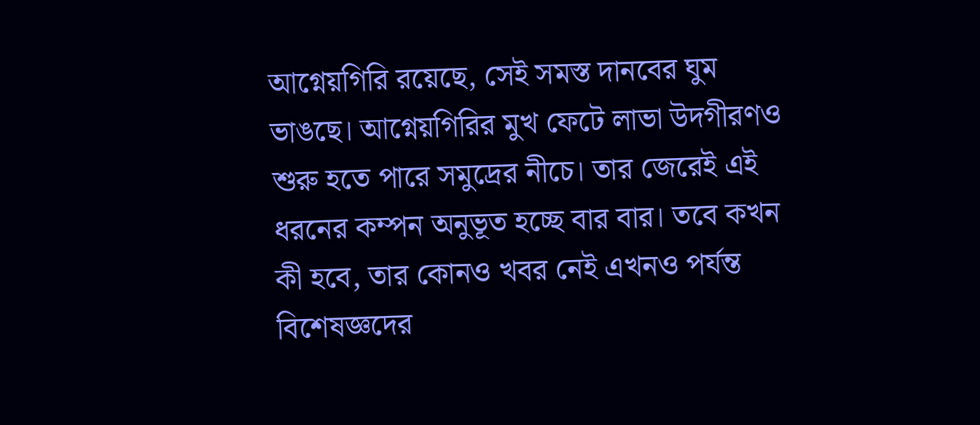আগ্নেয়গিরি রয়েছে, সেই সমস্ত দানবের ঘুম ভাঙছে। আগ্নেয়গিরির মুখ ফেটে লাভা উদগীরণও শুরু হতে পারে সমুদ্রের নীচে। তার জেরেই এই ধরনের কম্পন অনুভূত হচ্ছে বার বার। তবে কখন কী হবে, তার কোনও খবর নেই এখনও পর্যন্ত বিশেষজ্ঞদের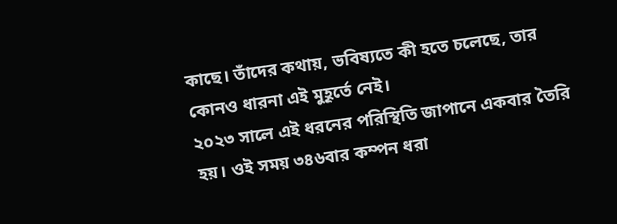কাছে। তাঁদের কথায়, ভবিষ্যতে কী হতে চলেছে, তার কোনও ধারনা এই মুহূর্তে নেই।
২০২৩ সালে এই ধরনের পরিস্থিতি জাপানে একবার তৈরি হয়। ওই সময় ৩৪৬বার কম্পন ধরা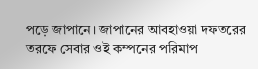পড়ে জাপানে। জাপানের আবহাওয়া দফতরের তরফে সেবার ওই কম্পনের পরিমাপ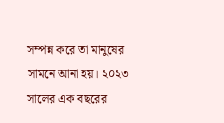সম্পন্ন করে তা মানুষের সামনে আনা হয়। ২০২৩ সালের এক বছরের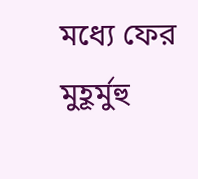মধ্যে ফের মুহূর্মুহু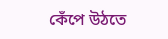কেঁপে উঠতে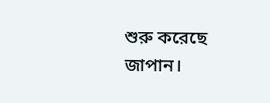শুরু করেছে জাপান।